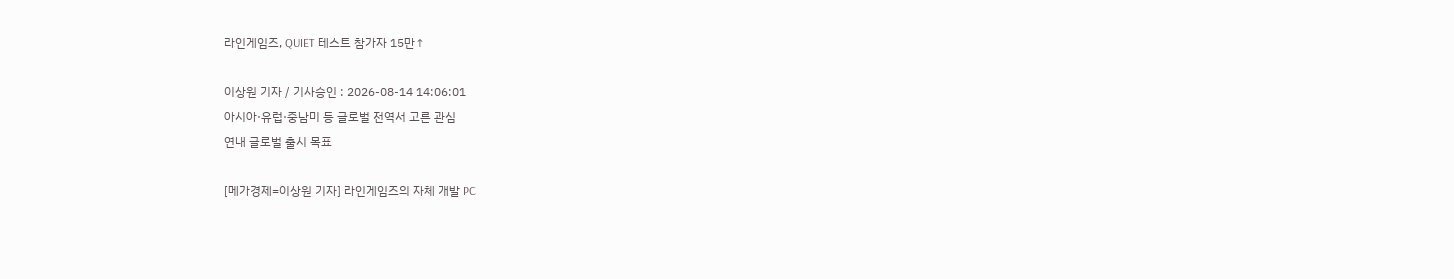라인게임즈, QUIET 테스트 참가자 15만↑

이상원 기자 / 기사승인 : 2026-08-14 14:06:01
아시아·유럽·중남미 등 글로벌 전역서 고른 관심
연내 글로벌 출시 목표

[메가경제=이상원 기자] 라인게임즈의 자체 개발 PC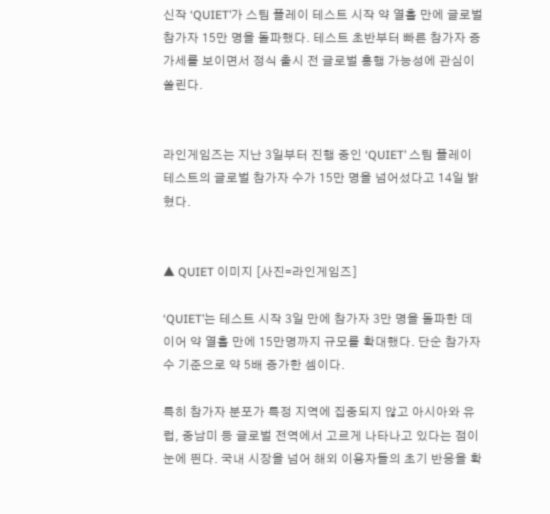신작 ‘QUIET’가 스팀 플레이 테스트 시작 약 열흘 만에 글로벌 참가자 15만 명을 돌파했다. 테스트 초반부터 빠른 참가자 증가세를 보이면서 정식 출시 전 글로벌 흥행 가능성에 관심이 쏠린다.


라인게임즈는 지난 3일부터 진행 중인 ‘QUIET’ 스팀 플레이 테스트의 글로벌 참가자 수가 15만 명을 넘어섰다고 14일 밝혔다.


▲ QUIET 이미지 [사진=라인게임즈]

‘QUIET’는 테스트 시작 3일 만에 참가자 3만 명을 돌파한 데 이어 약 열흘 만에 15만명까지 규모를 확대했다. 단순 참가자 수 기준으로 약 5배 증가한 셈이다.

특히 참가자 분포가 특정 지역에 집중되지 않고 아시아와 유럽, 중남미 등 글로벌 전역에서 고르게 나타나고 있다는 점이 눈에 띈다. 국내 시장을 넘어 해외 이용자들의 초기 반응을 확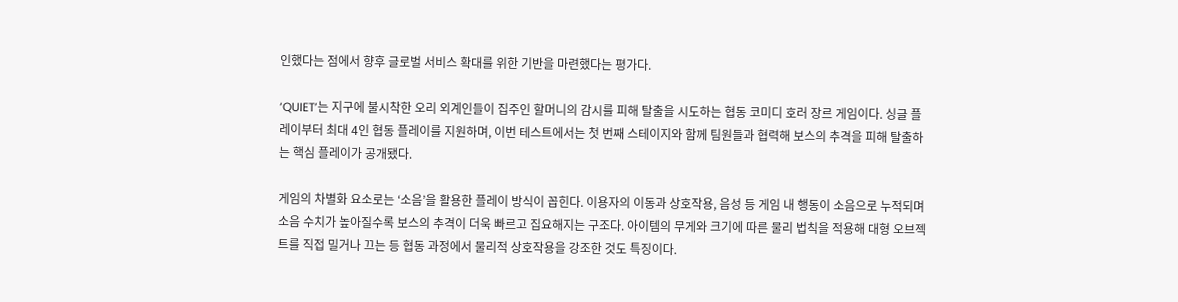인했다는 점에서 향후 글로벌 서비스 확대를 위한 기반을 마련했다는 평가다.

‘QUIET’는 지구에 불시착한 오리 외계인들이 집주인 할머니의 감시를 피해 탈출을 시도하는 협동 코미디 호러 장르 게임이다. 싱글 플레이부터 최대 4인 협동 플레이를 지원하며, 이번 테스트에서는 첫 번째 스테이지와 함께 팀원들과 협력해 보스의 추격을 피해 탈출하는 핵심 플레이가 공개됐다.

게임의 차별화 요소로는 ‘소음’을 활용한 플레이 방식이 꼽힌다. 이용자의 이동과 상호작용, 음성 등 게임 내 행동이 소음으로 누적되며 소음 수치가 높아질수록 보스의 추격이 더욱 빠르고 집요해지는 구조다. 아이템의 무게와 크기에 따른 물리 법칙을 적용해 대형 오브젝트를 직접 밀거나 끄는 등 협동 과정에서 물리적 상호작용을 강조한 것도 특징이다.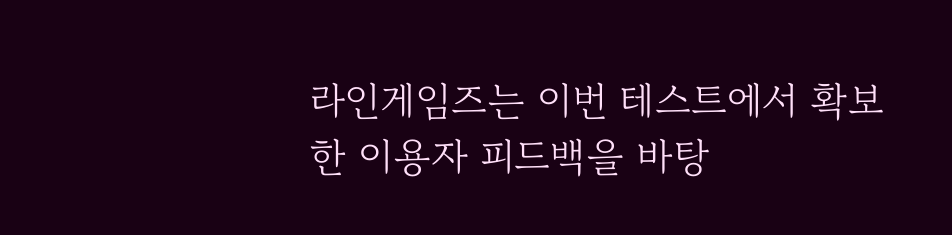라인게임즈는 이번 테스트에서 확보한 이용자 피드백을 바탕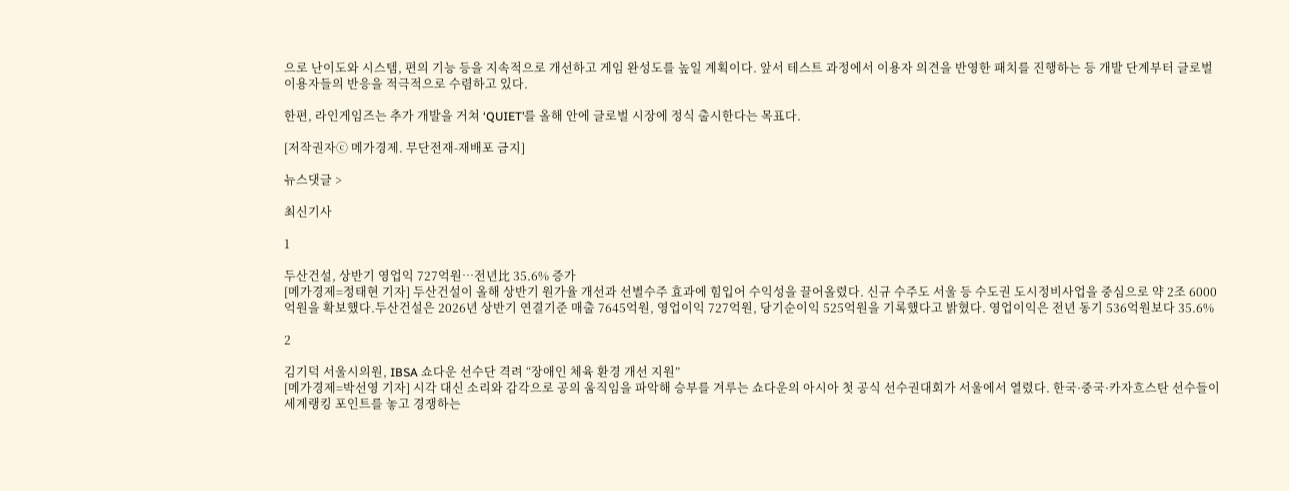으로 난이도와 시스템, 편의 기능 등을 지속적으로 개선하고 게임 완성도를 높일 계획이다. 앞서 테스트 과정에서 이용자 의견을 반영한 패치를 진행하는 등 개발 단계부터 글로벌 이용자들의 반응을 적극적으로 수렴하고 있다.

한편, 라인게임즈는 추가 개발을 거쳐 ‘QUIET’를 올해 안에 글로벌 시장에 정식 출시한다는 목표다.

[저작권자ⓒ 메가경제. 무단전재-재배포 금지]

뉴스댓글 >

최신기사

1

두산건설, 상반기 영업익 727억원…전년比 35.6% 증가
[메가경제=정태현 기자] 두산건설이 올해 상반기 원가율 개선과 선별수주 효과에 힘입어 수익성을 끌어올렸다. 신규 수주도 서울 등 수도권 도시정비사업을 중심으로 약 2조 6000억원을 확보했다.두산건설은 2026년 상반기 연결기준 매출 7645억원, 영업이익 727억원, 당기순이익 525억원을 기록했다고 밝혔다. 영업이익은 전년 동기 536억원보다 35.6%

2

김기덕 서울시의원, IBSA 쇼다운 선수단 격려 “장애인 체육 환경 개선 지원”
[메가경제=박선영 기자] 시각 대신 소리와 감각으로 공의 움직임을 파악해 승부를 겨루는 쇼다운의 아시아 첫 공식 선수권대회가 서울에서 열렸다. 한국·중국·카자흐스탄 선수들이 세계랭킹 포인트를 놓고 경쟁하는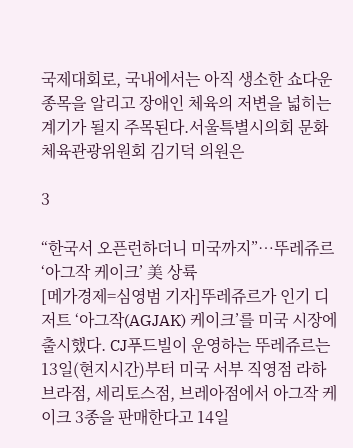국제대회로, 국내에서는 아직 생소한 쇼다운 종목을 알리고 장애인 체육의 저변을 넓히는 계기가 될지 주목된다.서울특별시의회 문화체육관광위원회 김기덕 의원은

3

“한국서 오픈런하더니 미국까지”…뚜레쥬르 ‘아그작 케이크’ 美 상륙
[메가경제=심영범 기자]뚜레쥬르가 인기 디저트 ‘아그작(AGJAK) 케이크’를 미국 시장에 출시했다. CJ푸드빌이 운영하는 뚜레쥬르는 13일(현지시간)부터 미국 서부 직영점 라하브라점, 세리토스점, 브레아점에서 아그작 케이크 3종을 판매한다고 14일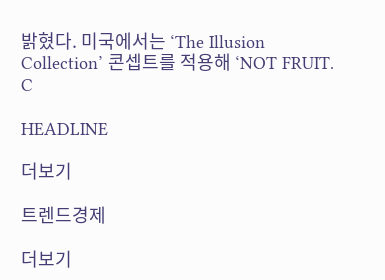밝혔다. 미국에서는 ‘The Illusion Collection’ 콘셉트를 적용해 ‘NOT FRUIT. C

HEADLINE

더보기

트렌드경제

더보기